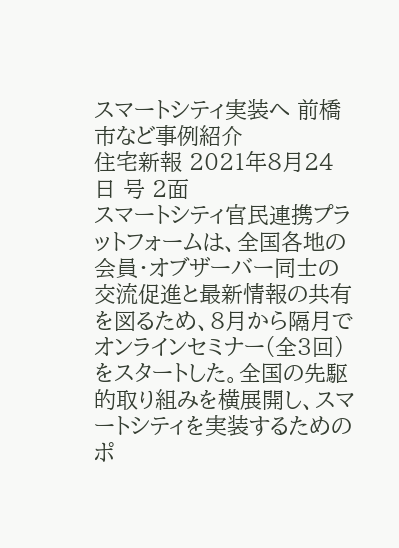スマートシティ実装へ 前橋市など事例紹介
住宅新報 2021年8月24日 号 2面
スマートシティ官民連携プラットフォームは、全国各地の会員・オブザーバー同士の交流促進と最新情報の共有を図るため、8月から隔月でオンラインセミナー(全3回)をスタートした。全国の先駆的取り組みを横展開し、スマートシティを実装するためのポ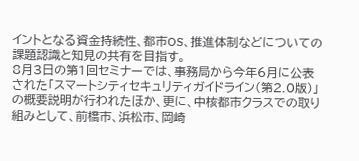イントとなる資金持続性、都市OS、推進体制などについての課題認識と知見の共有を目指す。
8月3日の第1回セミナーでは、事務局から今年6月に公表された「スマートシティセキュリティガイドライン(第2.0版)」の概要説明が行われたほか、更に、中核都市クラスでの取り組みとして、前橋市、浜松市、岡崎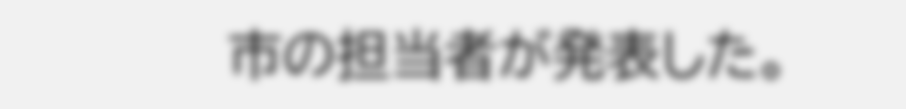市の担当者が発表した。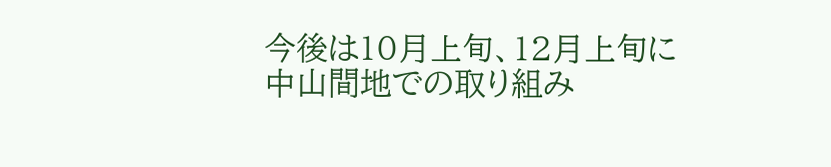今後は10月上旬、12月上旬に中山間地での取り組み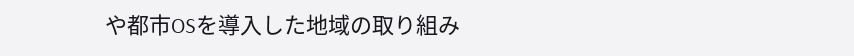や都市OSを導入した地域の取り組み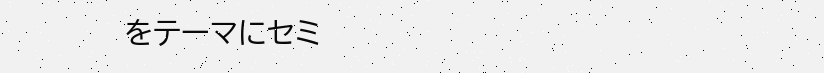をテーマにセミ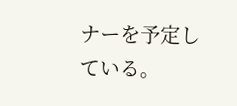ナーを予定している。